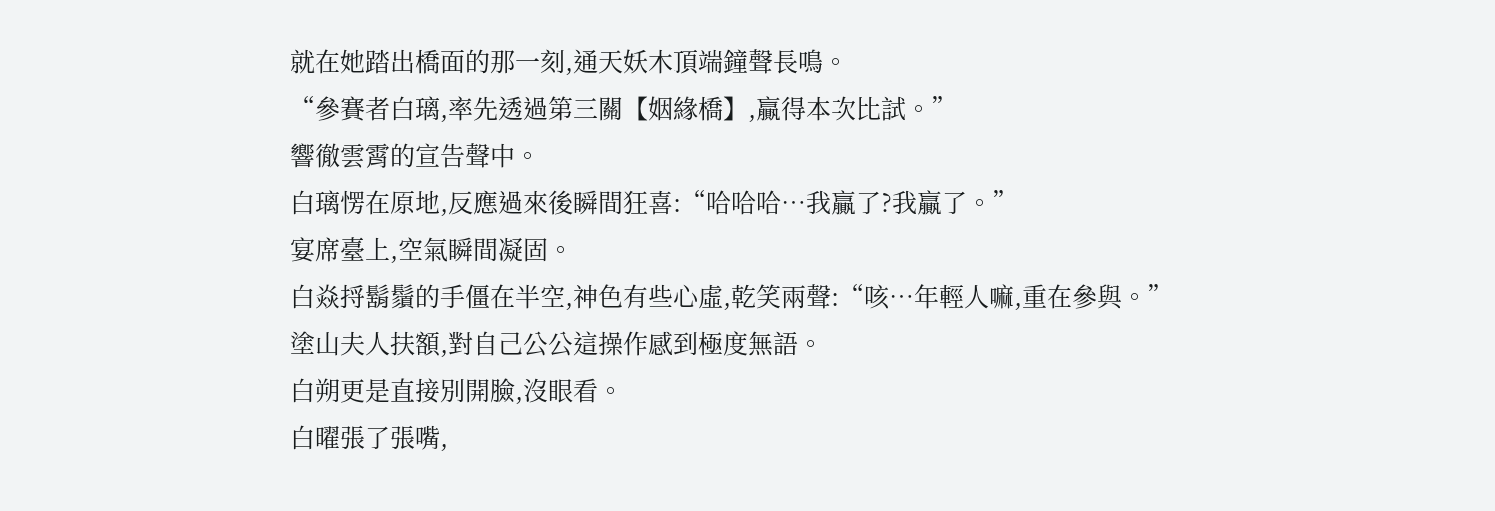就在她踏出橋面的那一刻,通天妖木頂端鐘聲長鳴。
“參賽者白璃,率先透過第三關【姻緣橋】,贏得本次比試。”
響徹雲霄的宣告聲中。
白璃愣在原地,反應過來後瞬間狂喜:“哈哈哈…我贏了?我贏了。”
宴席臺上,空氣瞬間凝固。
白焱捋鬍鬚的手僵在半空,神色有些心虛,乾笑兩聲:“咳…年輕人嘛,重在參與。”
塗山夫人扶額,對自己公公這操作感到極度無語。
白朔更是直接別開臉,沒眼看。
白曜張了張嘴,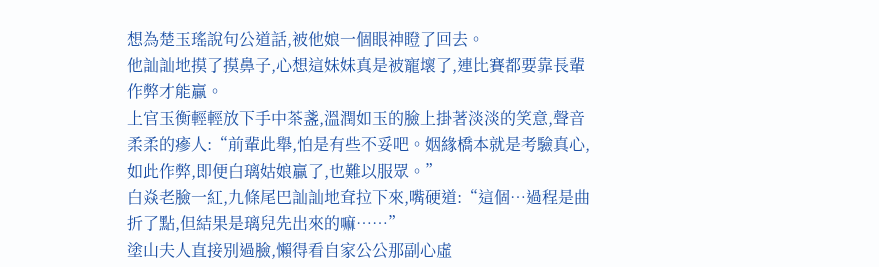想為楚玉瑤說句公道話,被他娘一個眼神瞪了回去。
他訕訕地摸了摸鼻子,心想這妹妹真是被寵壞了,連比賽都要靠長輩作弊才能贏。
上官玉衡輕輕放下手中茶盞,溫潤如玉的臉上掛著淡淡的笑意,聲音柔柔的瘮人:“前輩此舉,怕是有些不妥吧。姻緣橋本就是考驗真心,如此作弊,即便白璃姑娘贏了,也難以服眾。”
白焱老臉一紅,九條尾巴訕訕地耷拉下來,嘴硬道:“這個…過程是曲折了點,但結果是璃兒先出來的嘛……”
塗山夫人直接別過臉,懶得看自家公公那副心虛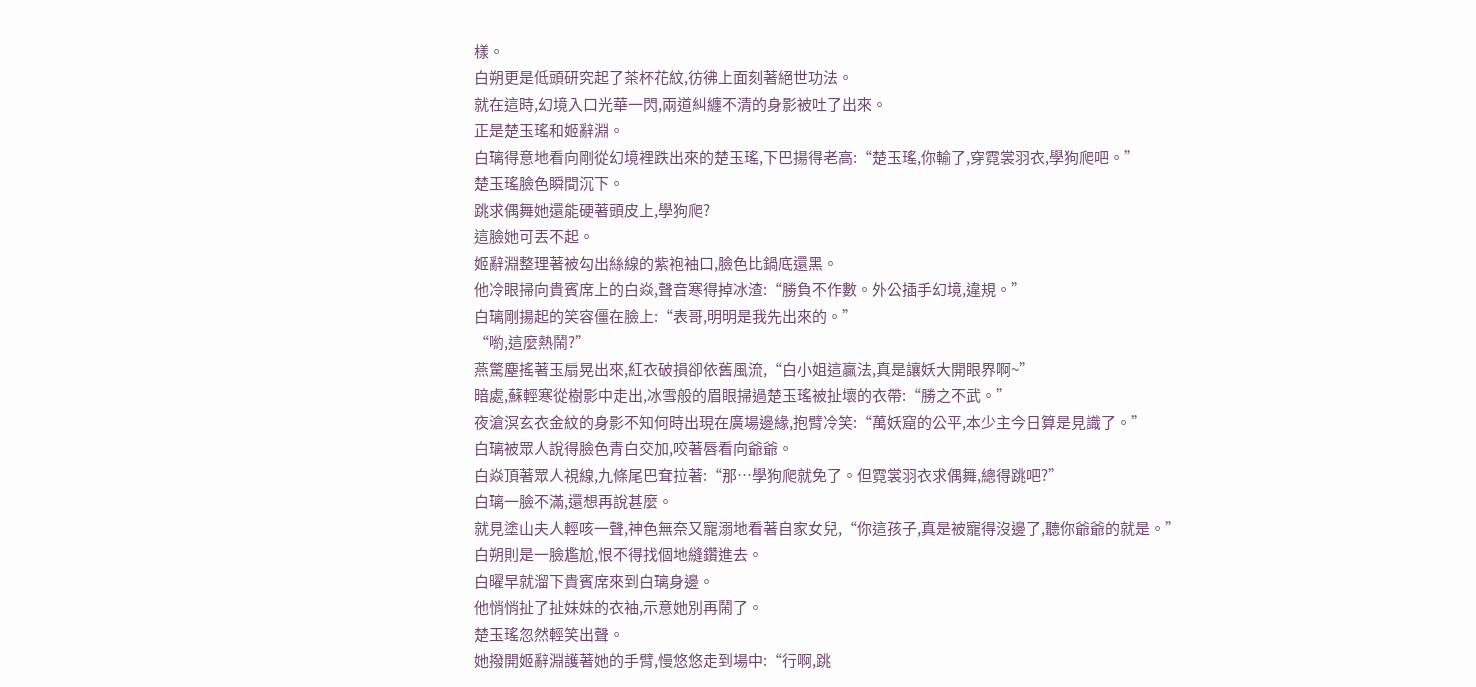樣。
白朔更是低頭研究起了茶杯花紋,彷彿上面刻著絕世功法。
就在這時,幻境入口光華一閃,兩道糾纏不清的身影被吐了出來。
正是楚玉瑤和姬辭淵。
白璃得意地看向剛從幻境裡跌出來的楚玉瑤,下巴揚得老高:“楚玉瑤,你輸了,穿霓裳羽衣,學狗爬吧。”
楚玉瑤臉色瞬間沉下。
跳求偶舞她還能硬著頭皮上,學狗爬?
這臉她可丟不起。
姬辭淵整理著被勾出絲線的紫袍袖口,臉色比鍋底還黑。
他冷眼掃向貴賓席上的白焱,聲音寒得掉冰渣:“勝負不作數。外公插手幻境,違規。”
白璃剛揚起的笑容僵在臉上:“表哥,明明是我先出來的。”
“喲,這麼熱鬧?”
燕驚塵搖著玉扇晃出來,紅衣破損卻依舊風流,“白小姐這贏法,真是讓妖大開眼界啊~”
暗處,蘇輕寒從樹影中走出,冰雪般的眉眼掃過楚玉瑤被扯壞的衣帶:“勝之不武。”
夜滄溟玄衣金紋的身影不知何時出現在廣場邊緣,抱臂冷笑:“萬妖窟的公平,本少主今日算是見識了。”
白璃被眾人說得臉色青白交加,咬著唇看向爺爺。
白焱頂著眾人視線,九條尾巴耷拉著:“那…學狗爬就免了。但霓裳羽衣求偶舞,總得跳吧?”
白璃一臉不滿,還想再說甚麼。
就見塗山夫人輕咳一聲,神色無奈又寵溺地看著自家女兒,“你這孩子,真是被寵得沒邊了,聽你爺爺的就是。”
白朔則是一臉尷尬,恨不得找個地縫鑽進去。
白曜早就溜下貴賓席來到白璃身邊。
他悄悄扯了扯妹妹的衣袖,示意她別再鬧了。
楚玉瑤忽然輕笑出聲。
她撥開姬辭淵護著她的手臂,慢悠悠走到場中:“行啊,跳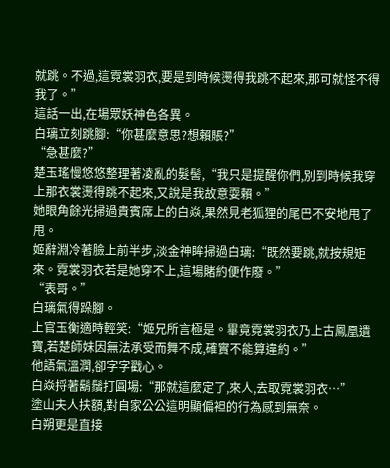就跳。不過,這霓裳羽衣,要是到時候燙得我跳不起來,那可就怪不得我了。”
這話一出,在場眾妖神色各異。
白璃立刻跳腳:“你甚麼意思?想賴賬?”
“急甚麼?”
楚玉瑤慢悠悠整理著凌亂的髮髻,“我只是提醒你們,別到時候我穿上那衣裳燙得跳不起來,又說是我故意耍賴。”
她眼角餘光掃過貴賓席上的白焱,果然見老狐狸的尾巴不安地甩了甩。
姬辭淵冷著臉上前半步,淡金神眸掃過白璃:“既然要跳,就按規矩來。霓裳羽衣若是她穿不上,這場賭約便作廢。”
“表哥。”
白璃氣得跺腳。
上官玉衡適時輕笑:“姬兄所言極是。畢竟霓裳羽衣乃上古鳳凰遺寶,若楚師妹因無法承受而舞不成,確實不能算違約。”
他語氣溫潤,卻字字戳心。
白焱捋著鬍鬚打圓場:“那就這麼定了,來人,去取霓裳羽衣…”
塗山夫人扶額,對自家公公這明顯偏袒的行為感到無奈。
白朔更是直接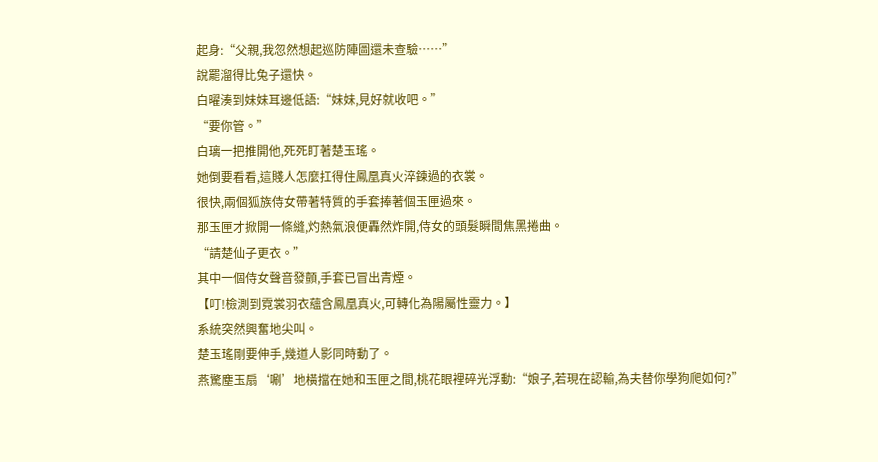起身:“父親,我忽然想起巡防陣圖還未查驗……”
說罷溜得比兔子還快。
白曜湊到妹妹耳邊低語:“妹妹,見好就收吧。”
“要你管。”
白璃一把推開他,死死盯著楚玉瑤。
她倒要看看,這賤人怎麼扛得住鳳凰真火淬鍊過的衣裳。
很快,兩個狐族侍女帶著特質的手套捧著個玉匣過來。
那玉匣才掀開一條縫,灼熱氣浪便轟然炸開,侍女的頭髮瞬間焦黑捲曲。
“請楚仙子更衣。”
其中一個侍女聲音發顫,手套已冒出青煙。
【叮!檢測到霓裳羽衣蘊含鳳凰真火,可轉化為陽屬性靈力。】
系統突然興奮地尖叫。
楚玉瑤剛要伸手,幾道人影同時動了。
燕驚塵玉扇‘唰’地橫擋在她和玉匣之間,桃花眼裡碎光浮動:“娘子,若現在認輸,為夫替你學狗爬如何?”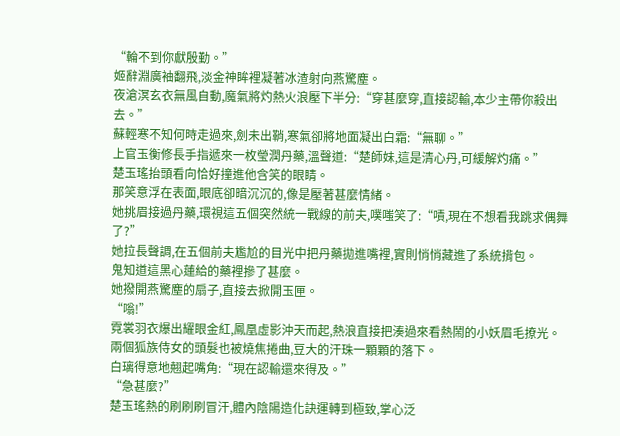“輪不到你獻殷勤。”
姬辭淵廣袖翻飛,淡金神眸裡凝著冰渣射向燕驚塵。
夜滄溟玄衣無風自動,魔氣將灼熱火浪壓下半分:“穿甚麼穿,直接認輸,本少主帶你殺出去。”
蘇輕寒不知何時走過來,劍未出鞘,寒氣卻將地面凝出白霜:“無聊。”
上官玉衡修長手指遞來一枚瑩潤丹藥,溫聲道:“楚師妹,這是清心丹,可緩解灼痛。”
楚玉瑤抬頭看向恰好撞進他含笑的眼睛。
那笑意浮在表面,眼底卻暗沉沉的,像是壓著甚麼情緒。
她挑眉接過丹藥,環視這五個突然統一戰線的前夫,噗嗤笑了:“嘖,現在不想看我跳求偶舞了?”
她拉長聲調,在五個前夫尷尬的目光中把丹藥拋進嘴裡,實則悄悄藏進了系統揹包。
鬼知道這黑心蓮給的藥裡摻了甚麼。
她撥開燕驚塵的扇子,直接去掀開玉匣。
“嗡!”
霓裳羽衣爆出耀眼金紅,鳳凰虛影沖天而起,熱浪直接把湊過來看熱鬧的小妖眉毛撩光。
兩個狐族侍女的頭髮也被燒焦捲曲,豆大的汗珠一顆顆的落下。
白璃得意地翹起嘴角:“現在認輸還來得及。”
“急甚麼?”
楚玉瑤熱的刷刷刷冒汗,體內陰陽造化訣運轉到極致,掌心泛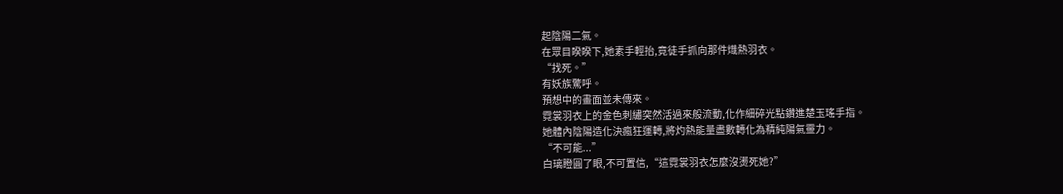起陰陽二氣。
在眾目睽睽下,她素手輕抬,竟徒手抓向那件熾熱羽衣。
“找死。”
有妖族驚呼。
預想中的畫面並未傳來。
霓裳羽衣上的金色刺繡突然活過來般流動,化作細碎光點鑽進楚玉瑤手指。
她體內陰陽造化決瘋狂運轉,將灼熱能量盡數轉化為精純陽氣靈力。
“不可能...”
白璃瞪圓了眼,不可置信,“這霓裳羽衣怎麼沒燙死她?”